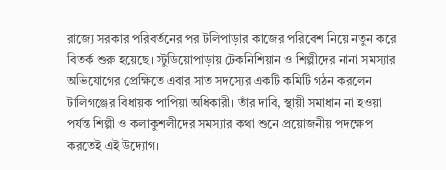রাজ্যে সরকার পরিবর্তনের পর টলিপাড়ার কাজের পরিবেশ নিয়ে নতুন করে বিতর্ক শুরু হয়েছে। স্টুডিয়োপাড়ায় টেকনিশিয়ান ও শিল্পীদের নানা সমস্যার অভিযোগের প্রেক্ষিতে এবার সাত সদস্যের একটি কমিটি গঠন করলেন টালিগঞ্জের বিধায়ক পাপিয়া অধিকারী। তাঁর দাবি, স্থায়ী সমাধান না হওয়া পর্যন্ত শিল্পী ও কলাকুশলীদের সমস্যার কথা শুনে প্রয়োজনীয় পদক্ষেপ করতেই এই উদ্যোগ।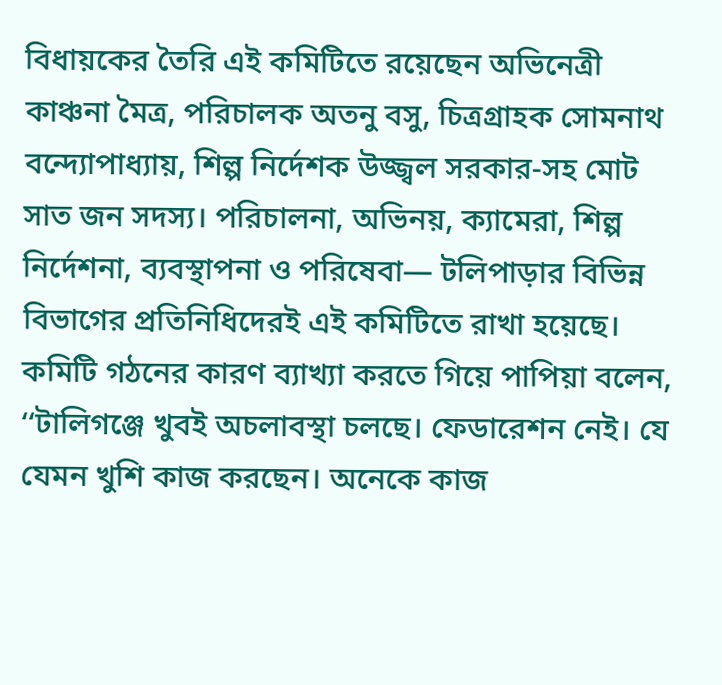বিধায়কের তৈরি এই কমিটিতে রয়েছেন অভিনেত্রী কাঞ্চনা মৈত্র, পরিচালক অতনু বসু, চিত্রগ্রাহক সোমনাথ বন্দ্যোপাধ্যায়, শিল্প নির্দেশক উজ্জ্বল সরকার-সহ মোট সাত জন সদস্য। পরিচালনা, অভিনয়, ক্যামেরা, শিল্প নির্দেশনা, ব্যবস্থাপনা ও পরিষেবা— টলিপাড়ার বিভিন্ন বিভাগের প্রতিনিধিদেরই এই কমিটিতে রাখা হয়েছে।
কমিটি গঠনের কারণ ব্যাখ্যা করতে গিয়ে পাপিয়া বলেন, ‘‘টালিগঞ্জে খুবই অচলাবস্থা চলছে। ফেডারেশন নেই। যে যেমন খুশি কাজ করছেন। অনেকে কাজ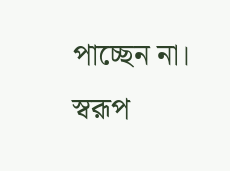পাচ্ছেন না। স্বরূপ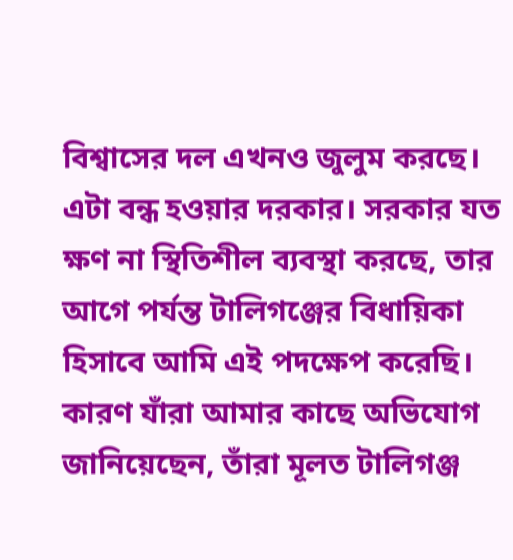বিশ্বাসের দল এখনও জুলুম করছে। এটা বন্ধ হওয়ার দরকার। সরকার যত ক্ষণ না স্থিতিশীল ব্যবস্থা করছে, তার আগে পর্যন্ত টালিগঞ্জের বিধায়িকা হিসাবে আমি এই পদক্ষেপ করেছি। কারণ যাঁরা আমার কাছে অভিযোগ জানিয়েছেন, তাঁরা মূলত টালিগঞ্জ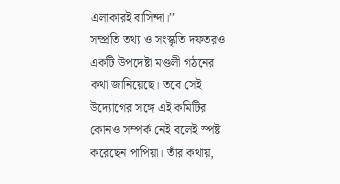এলাকারই বাসিন্দা।’’
সম্প্রতি তথ্য ও সংস্কৃতি দফতরও একটি উপদেষ্টা মণ্ডলী গঠনের কথা জানিয়েছে। তবে সেই উদ্যোগের সঙ্গে এই কমিটির কোনও সম্পর্ক নেই বলেই স্পষ্ট করেছেন পাপিয়া। তাঁর কথায়,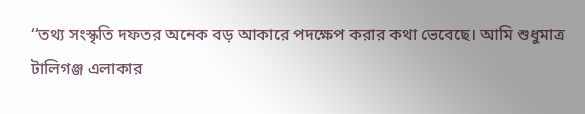‘‘তথ্য সংস্কৃতি দফতর অনেক বড় আকারে পদক্ষেপ করার কথা ভেবেছে। আমি শুধুমাত্র টালিগঞ্জ এলাকার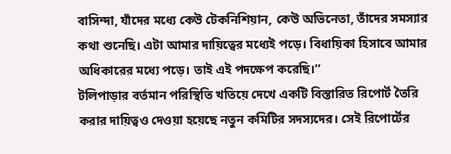বাসিন্দা, যাঁদের মধ্যে কেউ টেকনিশিয়ান, কেউ অভিনেতা, তাঁদের সমস্যার কথা শুনেছি। এটা আমার দায়িত্বের মধ্যেই পড়ে। বিধায়িকা হিসাবে আমার অধিকারের মধ্যে পড়ে। তাই এই পদক্ষেপ করেছি।’’
টলিপাড়ার বর্তমান পরিস্থিতি খতিয়ে দেখে একটি বিস্তারিত রিপোর্ট তৈরি করার দায়িত্বও দেওয়া হয়েছে নতুন কমিটির সদস্যদের। সেই রিপোর্টের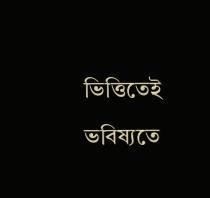ভিত্তিতেই ভবিষ্যতে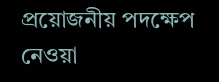প্রয়োজনীয় পদক্ষেপ নেওয়া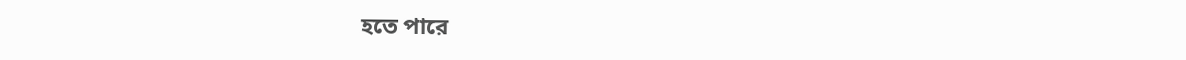হতে পারে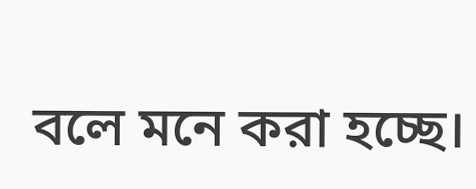বলে মনে করা হচ্ছে।